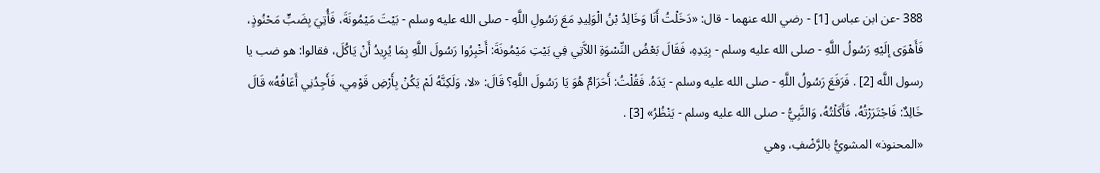388 -عن ابن عباس [1] - رضي الله عنهما - قال: «دَخَلْتُ أَنَا وَخَالِدُ بْنُ الْوَلِيدِ مَعَ رَسُولِ اللَّهِ - صلى الله عليه وسلم - بَيْتَ مَيْمُونَةَ، فَأُتِيَ بِضَبٍّ مَحْنُوذٍ، فَأَهْوَى إلَيْهِ رَسُولُ اللَّهِ - صلى الله عليه وسلم - بِيَدِهِ، فَقَالَ بَعْضُ النِّسْوَةِ اللاَّتِي فِي بَيْتِ مَيْمُونَةَ: أَخْبِرُوا رَسُولَ اللَّهِ بِمَا يُرِيدُ أَنْ يَاكُلَ، فقالوا: هو ضب يا رسول اللَّه [2] . فَرَفَعَ رَسُولُ اللَّهِ - صلى الله عليه وسلم - يَدَهُ. فَقُلْتُ: أَحَرَامٌ هُوَ يَا رَسُولَ اللَّهِ؟ قَالَ: «لا، وَلَكِنَّهُ لَمْ يَكُنْ بِأَرْضِ قَوْمِي، فَأَجِدُنِي أَعَافُهُ» قَالَ خَالِدٌ: فَاجْتَرَرْتُهُ، فَأَكَلْتُهُ، وَالنَّبِيُّ - صلى الله عليه وسلم - يَنْظُرُ» [3] .
«المحنوذ» المشويُّ بالرَّضْفِ، وهي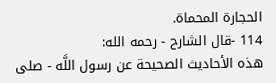الحجارة المحماة.
114 -قال الشارح - رحمه الله:
هذه الأحاديث الصحيحة عن رسول اللَّه - صلى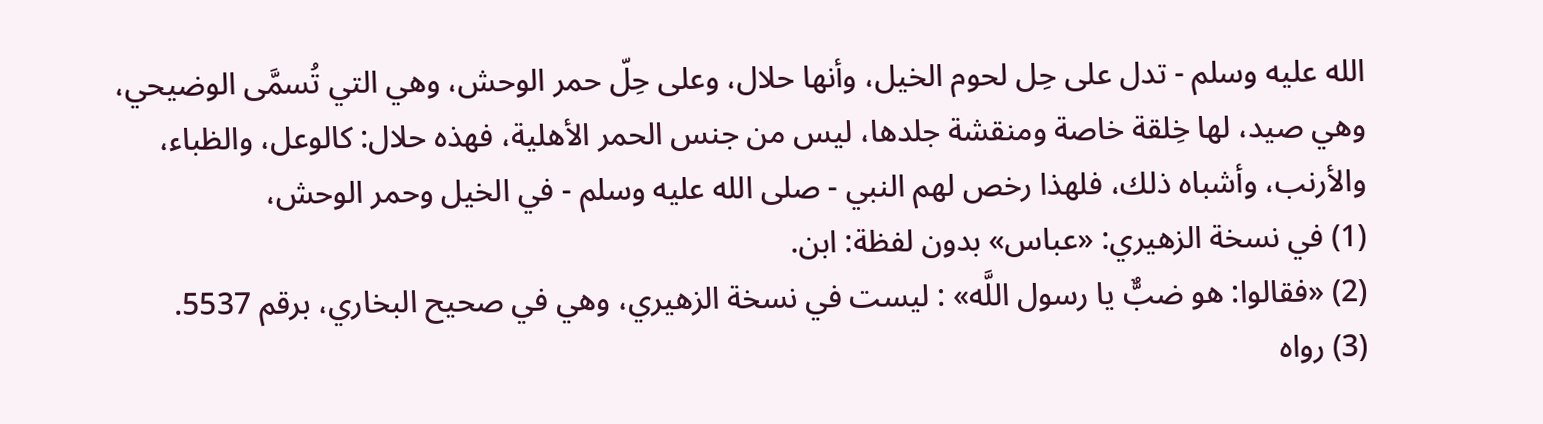الله عليه وسلم - تدل على حِل لحوم الخيل، وأنها حلال، وعلى حِلّ حمر الوحش، وهي التي تُسمَّى الوضيحي، وهي صيد، لها خِلقة خاصة ومنقشة جلدها، ليس من جنس الحمر الأهلية، فهذه حلال: كالوعل، والظباء، والأرنب، وأشباه ذلك، فلهذا رخص لهم النبي - صلى الله عليه وسلم - في الخيل وحمر الوحش،
(1) في نسخة الزهيري: «عباس» بدون لفظة: ابن.
(2) «فقالوا: هو ضبٌّ يا رسول اللَّه» : ليست في نسخة الزهيري، وهي في صحيح البخاري، برقم 5537.
(3) رواه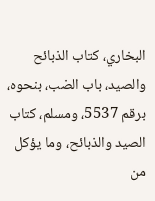البخاري، كتاب الذبائح والصيد، باب الضب، بنحوه، برقم 5537، ومسلم، كتاب الصيد والذبائح، وما يؤكل من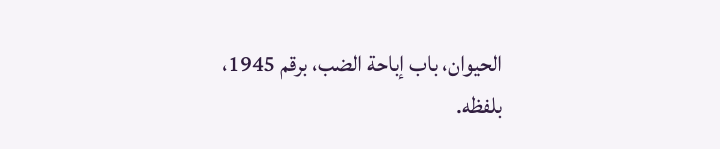الحيوان، باب إباحة الضب، برقم 1945، بلفظه.